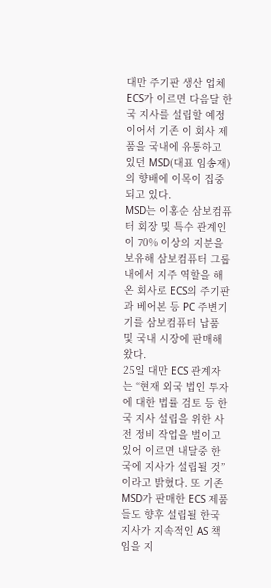대만 주기판 생산 업체 ECS가 이르면 다음달 한국 지사를 설립할 예정이어서 기존 이 회사 제품을 국내에 유통하고 있던 MSD(대표 임송재)의 향배에 이목이 집중되고 있다.
MSD는 이홍순 삼보컴퓨터 회장 및 특수 관계인이 70% 이상의 지분을 보유해 삼보컴퓨터 그룹 내에서 지주 역할을 해온 회사로 ECS의 주기판과 베어본 등 PC 주변기기를 삼보컴퓨터 납품 및 국내 시장에 판매해 왔다.
25일 대만 ECS 관계자는 “현재 외국 법인 투자에 대한 법률 검토 등 한국 지사 설립을 위한 사전 정비 작업을 벌이고 있어 이르면 내달중 한국에 지사가 설립될 것”이라고 밝혔다. 또 기존 MSD가 판매한 ECS 제품들도 향후 설립될 한국 지사가 지속적인 AS 책임을 지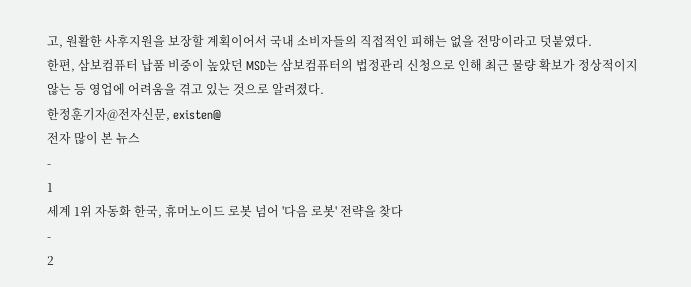고, 원활한 사후지원을 보장할 계획이어서 국내 소비자들의 직접적인 피해는 없을 전망이라고 덧붙였다.
한편, 삼보컴퓨터 납품 비중이 높았던 MSD는 삼보컴퓨터의 법정관리 신청으로 인해 최근 물량 확보가 정상적이지 않는 등 영업에 어려움을 겪고 있는 것으로 알려졌다.
한정훈기자@전자신문, existen@
전자 많이 본 뉴스
-
1
세계 1위 자동화 한국, 휴머노이드 로봇 넘어 '다음 로봇' 전략을 찾다
-
2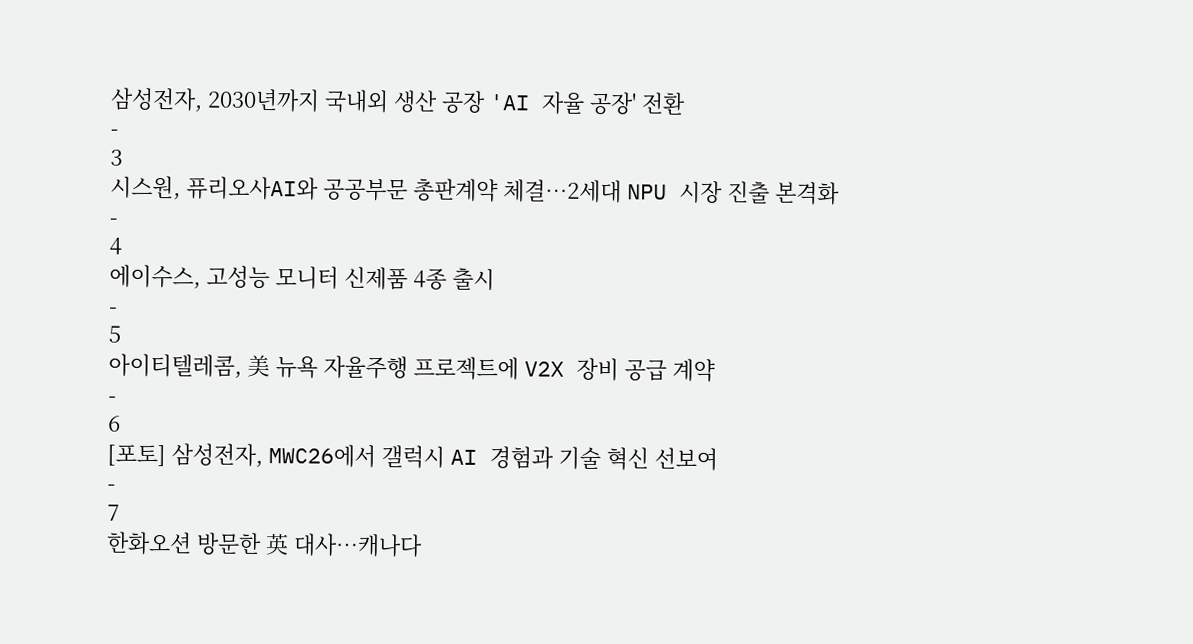삼성전자, 2030년까지 국내외 생산 공장 'AI 자율 공장' 전환
-
3
시스원, 퓨리오사AI와 공공부문 총판계약 체결…2세대 NPU 시장 진출 본격화
-
4
에이수스, 고성능 모니터 신제품 4종 출시
-
5
아이티텔레콤, 美 뉴욕 자율주행 프로젝트에 V2X 장비 공급 계약
-
6
[포토] 삼성전자, MWC26에서 갤럭시 AI 경험과 기술 혁신 선보여
-
7
한화오션 방문한 英 대사…캐나다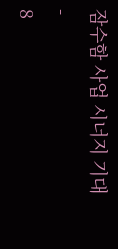잠수함 사업 시너지 기대
-
8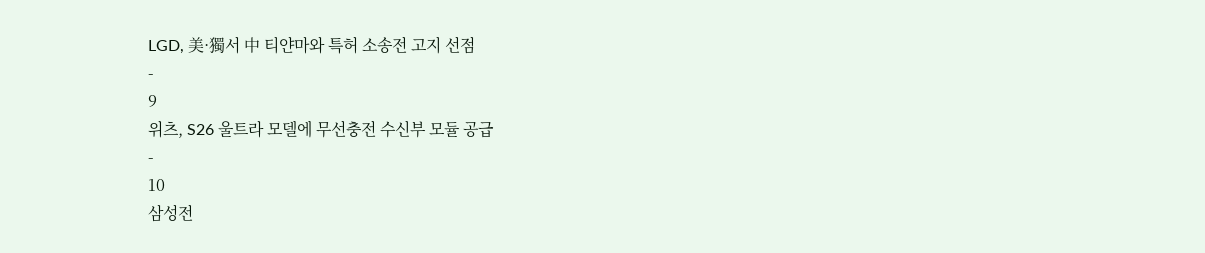LGD, 美·獨서 中 티얀마와 특허 소송전 고지 선점
-
9
위츠, S26 울트라 모델에 무선충전 수신부 모듈 공급
-
10
삼성전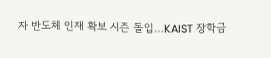자 반도체 인재 확보 시즌 돌입…KAIST 장학금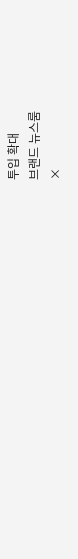투입 확대
브랜드 뉴스룸
×